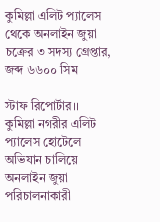কুমিল্লা এলিট প্যালেস থেকে অনলাইন জুয়া চক্রের ৩ সদস্য গ্রেপ্তার, জব্দ ৬৬০০ সিম

স্টাফ রিপোর্টার।।
কুমিল্লা নগরীর এলিট প্যালেস হোটেলে অভিযান চালিয়ে অনলাইন জুয়া পরিচালনাকারী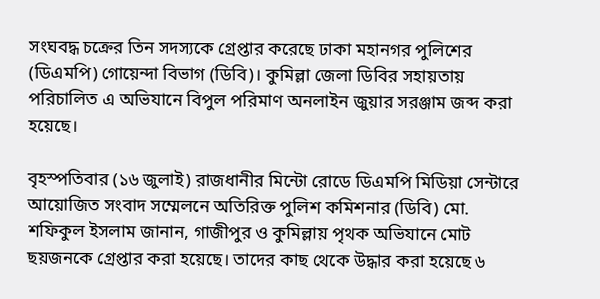সংঘবদ্ধ চক্রের তিন সদস্যকে গ্রেপ্তার করেছে ঢাকা মহানগর পুলিশের (ডিএমপি) গোয়েন্দা বিভাগ (ডিবি)। কুমিল্লা জেলা ডিবির সহায়তায় পরিচালিত এ অভিযানে বিপুল পরিমাণ অনলাইন জুয়ার সরঞ্জাম জব্দ করা হয়েছে।

বৃহস্পতিবার (১৬ জুলাই) রাজধানীর মিন্টো রোডে ডিএমপি মিডিয়া সেন্টারে আয়োজিত সংবাদ সম্মেলনে অতিরিক্ত পুলিশ কমিশনার (ডিবি) মো. শফিকুল ইসলাম জানান, গাজীপুর ও কুমিল্লায় পৃথক অভিযানে মোট ছয়জনকে গ্রেপ্তার করা হয়েছে। তাদের কাছ থেকে উদ্ধার করা হয়েছে ৬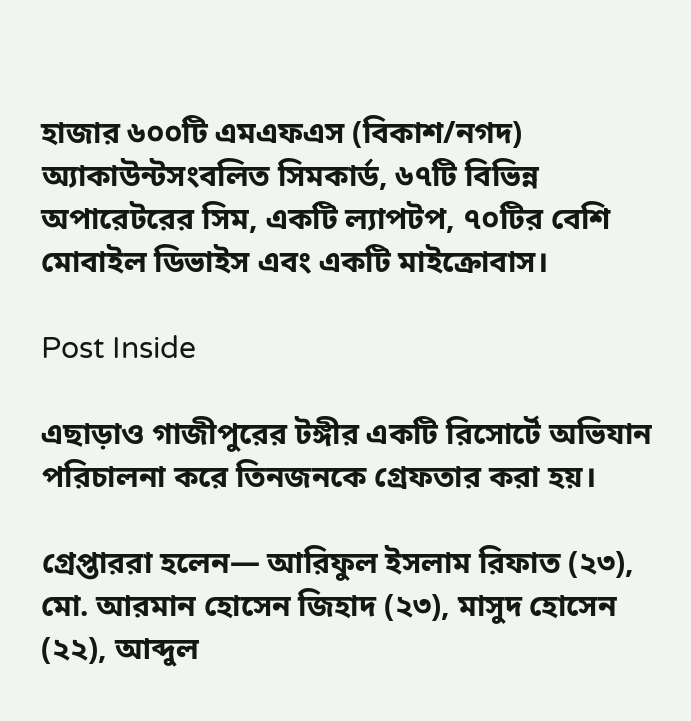হাজার ৬০০টি এমএফএস (বিকাশ/নগদ) অ্যাকাউন্টসংবলিত সিমকার্ড, ৬৭টি বিভিন্ন অপারেটরের সিম, একটি ল্যাপটপ, ৭০টির বেশি মোবাইল ডিভাইস এবং একটি মাইক্রোবাস।

Post Inside

এছাড়াও গাজীপুরের টঙ্গীর একটি রিসোর্টে অভিযান পরিচালনা করে তিনজনকে গ্রেফতার করা হয়।

গ্রেপ্তাররা হলেন— আরিফুল ইসলাম রিফাত (২৩), মো. আরমান হোসেন জিহাদ (২৩), মাসুদ হোসেন (২২), আব্দুল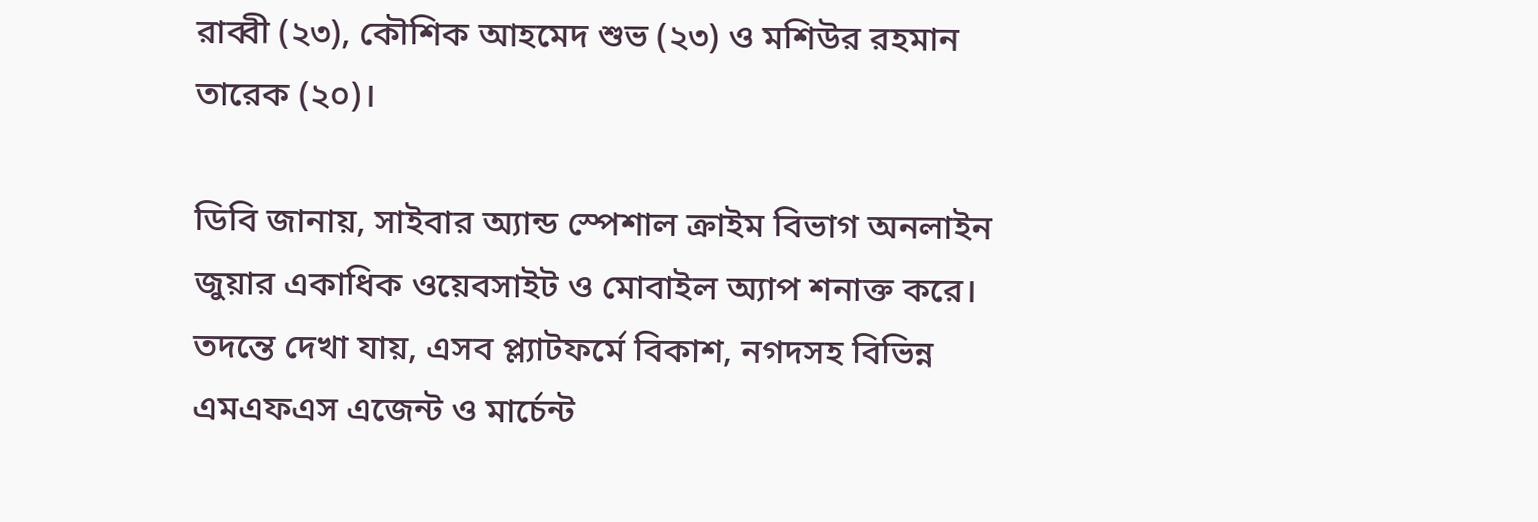রাব্বী (২৩), কৌশিক আহমেদ শুভ (২৩) ও মশিউর রহমান তারেক (২০)।

ডিবি জানায়, সাইবার অ্যান্ড স্পেশাল ক্রাইম বিভাগ অনলাইন জুয়ার একাধিক ওয়েবসাইট ও মোবাইল অ্যাপ শনাক্ত করে। তদন্তে দেখা যায়, এসব প্ল্যাটফর্মে বিকাশ, নগদসহ বিভিন্ন এমএফএস এজেন্ট ও মার্চেন্ট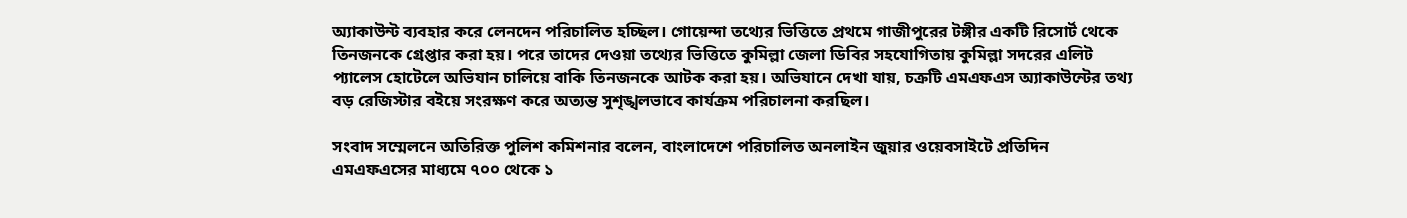অ্যাকাউন্ট ব্যবহার করে লেনদেন পরিচালিত হচ্ছিল। গোয়েন্দা তথ্যের ভিত্তিতে প্রথমে গাজীপুরের টঙ্গীর একটি রিসোর্ট থেকে তিনজনকে গ্রেপ্তার করা হয়। পরে তাদের দেওয়া তথ্যের ভিত্তিতে কুমিল্লা জেলা ডিবির সহযোগিতায় কুমিল্লা সদরের এলিট প্যালেস হোটেলে অভিযান চালিয়ে বাকি তিনজনকে আটক করা হয়। অভিযানে দেখা যায়, চক্রটি এমএফএস অ্যাকাউন্টের তথ্য বড় রেজিস্টার বইয়ে সংরক্ষণ করে অত্যন্ত সুশৃঙ্খলভাবে কার্যক্রম পরিচালনা করছিল।

সংবাদ সম্মেলনে অতিরিক্ত পুলিশ কমিশনার বলেন, বাংলাদেশে পরিচালিত অনলাইন জুয়ার ওয়েবসাইটে প্রতিদিন এমএফএসের মাধ্যমে ৭০০ থেকে ১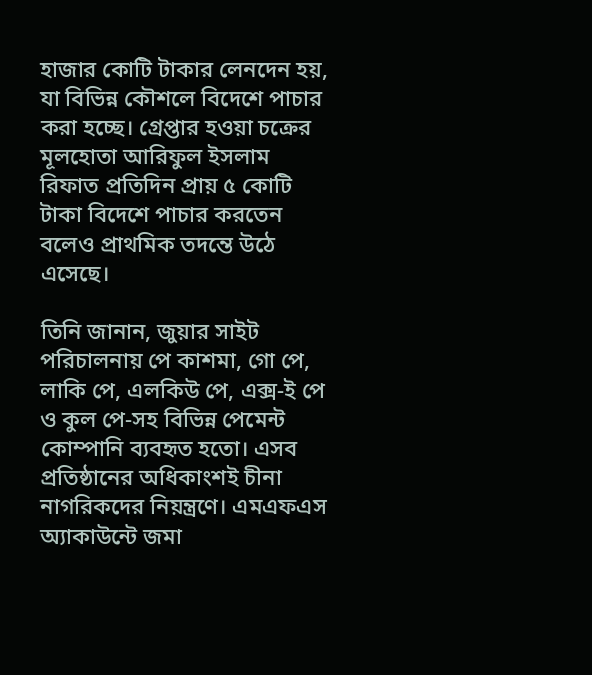হাজার কোটি টাকার লেনদেন হয়, যা বিভিন্ন কৌশলে বিদেশে পাচার করা হচ্ছে। গ্রেপ্তার হওয়া চক্রের মূলহোতা আরিফুল ইসলাম রিফাত প্রতিদিন প্রায় ৫ কোটি টাকা বিদেশে পাচার করতেন বলেও প্রাথমিক তদন্তে উঠে এসেছে।

তিনি জানান, জুয়ার সাইট পরিচালনায় পে কাশমা, গো পে, লাকি পে, এলকিউ পে, এক্স-ই পে ও কুল পে-সহ বিভিন্ন পেমেন্ট কোম্পানি ব্যবহৃত হতো। এসব প্রতিষ্ঠানের অধিকাংশই চীনা নাগরিকদের নিয়ন্ত্রণে। এমএফএস অ্যাকাউন্টে জমা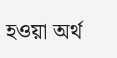হওয়া অর্থ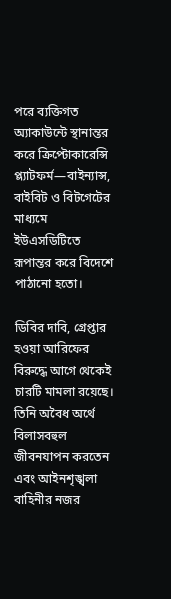পরে ব্যক্তিগত অ্যাকাউন্টে স্থানান্তর করে ক্রিপ্টোকারেন্সি প্ল্যাটফর্ম—বাইন্যান্স, বাইবিট ও বিটগেটের মাধ্যমে ইউএসডিটিতে রূপান্তর করে বিদেশে পাঠানো হতো।

ডিবির দাবি, গ্রেপ্তার হওয়া আরিফের বিরুদ্ধে আগে থেকেই চারটি মামলা রয়েছে। তিনি অবৈধ অর্থে বিলাসবহুল জীবনযাপন করতেন এবং আইনশৃঙ্খলা বাহিনীর নজর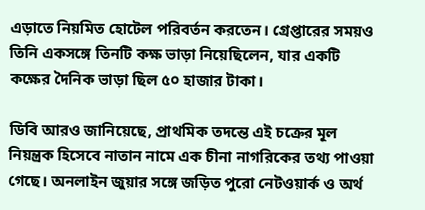এড়াতে নিয়মিত হোটেল পরিবর্তন করতেন। গ্রেপ্তারের সময়ও তিনি একসঙ্গে তিনটি কক্ষ ভাড়া নিয়েছিলেন, যার একটি কক্ষের দৈনিক ভাড়া ছিল ৫০ হাজার টাকা।

ডিবি আরও জানিয়েছে, প্রাথমিক তদন্তে এই চক্রের মূল নিয়ন্ত্রক হিসেবে নাতান নামে এক চীনা নাগরিকের তথ্য পাওয়া গেছে। অনলাইন জুয়ার সঙ্গে জড়িত পুরো নেটওয়ার্ক ও অর্থ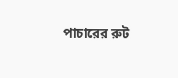পাচারের রুট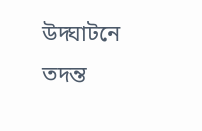উদ্ঘাটনে তদন্ত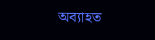অব্যাহত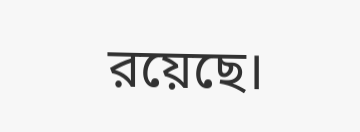রয়েছে।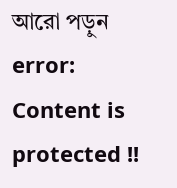আরো পড়ুন
error: Content is protected !!